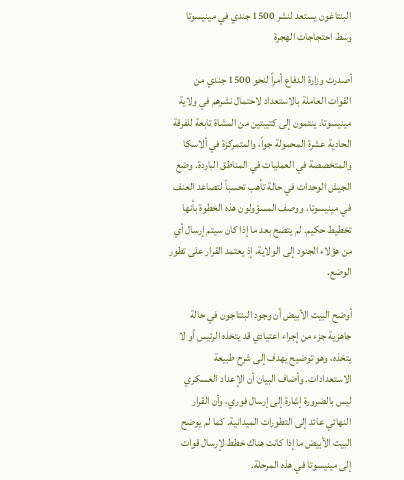البنتاغون يستعد لنشر 1500 جندي في مينيسوتا وسط احتجاجات الهجرة

أصدرت وزارة الدفاع أمراً لنحو 1500 جندي من القوات العاملة بالاستعداد لاحتمال نشرهم في ولاية مينيسوتا. ينتمون إلى كتيبتين من المشاة تابعة للفرقة الحادية عشرة المحمولة جواً، والمتمركزة في ألاسكا والمتخصصة في العمليات في المناطق الباردة. وضع الجيش الوحدات في حالة تأهب تحسباً لتصاعد العنف في مينيسوتا، ووصف المسؤولون هذه الخطوة بأنها تخطيط حكيم. لم يتضح بعد ما إذا كان سيتم إرسال أي من هؤلاء الجنود إلى الولاية، إذ يعتمد القرار على تطور الوضع.

أوضح البيت الأبيض أن وجود البنتاجون في حالة جاهزية جزء من إجراء اعتيادي قد يتخذه الرئيس أو لا يتخذه، وهو توضيح يهدف إلى شرح طبيعة الاستعدادات. وأضاف البيان أن الإعداد العسكري ليس بالضرورة إشارة إلى إرسال فوري، وأن القرار النهائي عائد إلى التطورات الميدانية. كما لم يوضح البيت الأبيض ما إذا كانت هناك خطط لإرسال قوات إلى مينيسوتا في هذه المرحلة.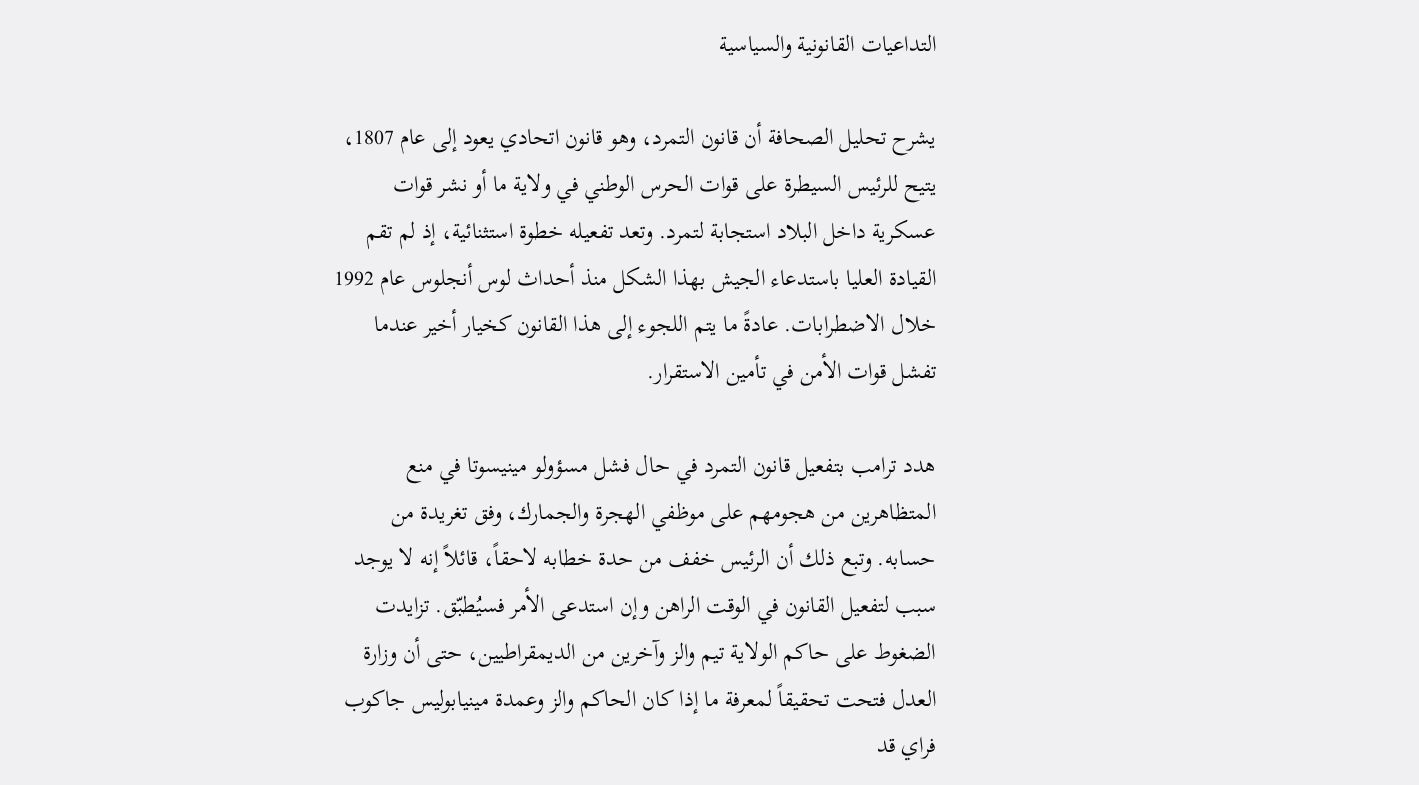التداعيات القانونية والسياسية

يشرح تحليل الصحافة أن قانون التمرد، وهو قانون اتحادي يعود إلى عام 1807، يتيح للرئيس السيطرة على قوات الحرس الوطني في ولاية ما أو نشر قوات عسكرية داخل البلاد استجابة لتمرد. وتعد تفعيله خطوة استثنائية، إذ لم تقم القيادة العليا باستدعاء الجيش بهذا الشكل منذ أحداث لوس أنجلوس عام 1992 خلال الاضطرابات. عادةً ما يتم اللجوء إلى هذا القانون كخيار أخير عندما تفشل قوات الأمن في تأمين الاستقرار.

هدد ترامب بتفعيل قانون التمرد في حال فشل مسؤولو مينيسوتا في منع المتظاهرين من هجومهم على موظفي الهجرة والجمارك، وفق تغريدة من حسابه. وتبع ذلك أن الرئيس خفف من حدة خطابه لاحقاً، قائلاً إنه لا يوجد سبب لتفعيل القانون في الوقت الراهن وإن استدعى الأمر فسيُطبّق. تزايدت الضغوط على حاكم الولاية تيم والز وآخرين من الديمقراطيين، حتى أن وزارة العدل فتحت تحقيقاً لمعرفة ما إذا كان الحاكم والز وعمدة مينيابوليس جاكوب فراي قد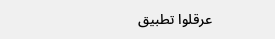عرقلوا تطبيق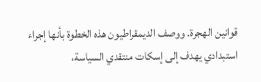قوانين الهجرة. ووصف الديمقراطيون هذه الخطوة بأنها إجراء استبدادي يهدف إلى إسكات منتقدي السياسة،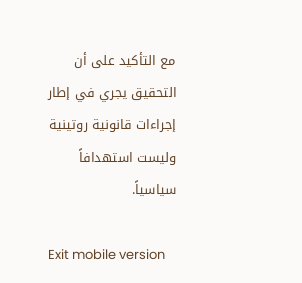مع التأكيد على أن التحقيق يجري في إطار إجراءات قانونية روتينية وليست استهدافاً سياسياً.

Exit mobile version